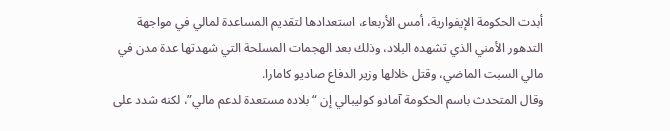أبدت الحكومة الإيفوارية، أمس الأربعاء، استعدادها لتقديم المساعدة لمالي في مواجهة التدهور الأمني الذي تشهده البلاد، وذلك بعد الهجمات المسلحة التي شهدتها عدة مدن في مالي السبت الماضي، وقتل خلالها وزير الدفاع صاديو كامارا.
وقال المتحدث باسم الحكومة آمادو كوليبالي إن “بلاده مستعدة لدعم مالي”، لكنه شدد على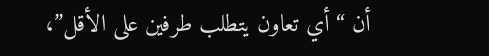أن “أي تعاون يتطلب طرفين على الأقل”،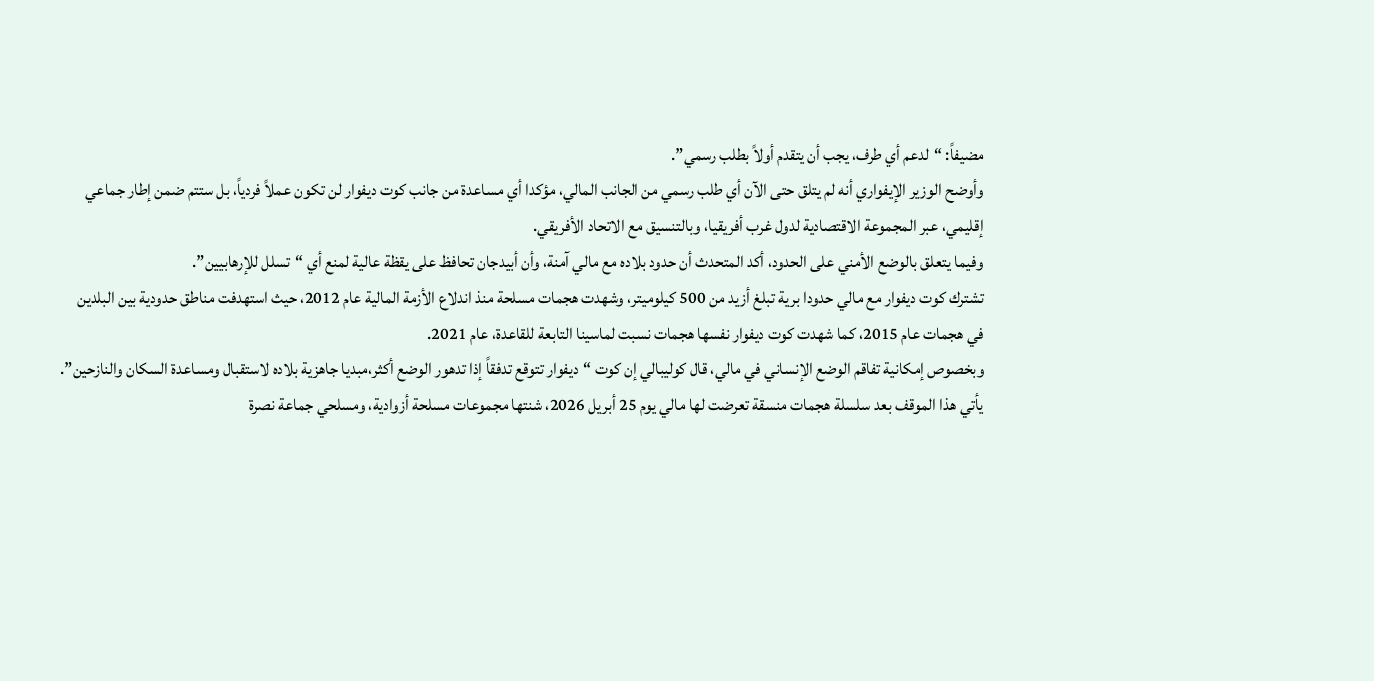مضيفاً: “لدعم أي طرف، يجب أن يتقدم أولاً بطلب رسمي”.
وأوضح الوزير الإيفواري أنه لم يتلق حتى الآن أي طلب رسمي من الجانب المالي، مؤكدا أي مساعدة من جانب كوت ديفوار لن تكون عملاً فردياً، بل ستتم ضمن إطار جماعي إقليمي، عبر المجموعة الاقتصادية لدول غرب أفريقيا، وبالتنسيق مع الاتحاد الأفريقي.
وفيما يتعلق بالوضع الأمني على الحدود، أكد المتحدث أن حدود بلاده مع مالي آمنة، وأن أبيدجان تحافظ على يقظة عالية لمنع أي “تسلل للإرهابيين”.
تشترك كوت ديفوار مع مالي حدودا برية تبلغ أزيد من 500 كيلوميتر، وشهدت هجمات مسلحة منذ اندلاع الأزمة المالية عام 2012، حيث استهدفت مناطق حدودية بين البلدين في هجمات عام 2015، كما شهدت كوت ديفوار نفسها هجمات نسبت لماسينا التابعة للقاعدة، عام 2021.
وبخصوص إمكانية تفاقم الوضع الإنساني في مالي، قال كوليبالي إن كوت “ديفوار تتوقع تدفقاً إذا تدهور الوضع أكثر،مبديا جاهزية بلاده لاستقبال ومساعدة السكان والنازحين”.
يأتي هذا الموقف بعد سلسلة هجمات منسقة تعرضت لها مالي يوم 25 أبريل 2026، شنتها مجموعات مسلحة أزوادية، ومسلحي جماعة نصرة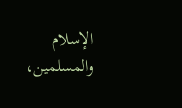الإسلام والمسلمين،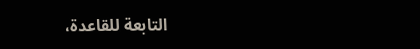التابعة للقاعدة،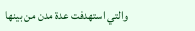والتي استهدفت عدة مدن من بينها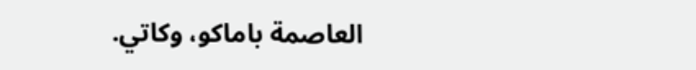العاصمة باماكو، وكاتي.